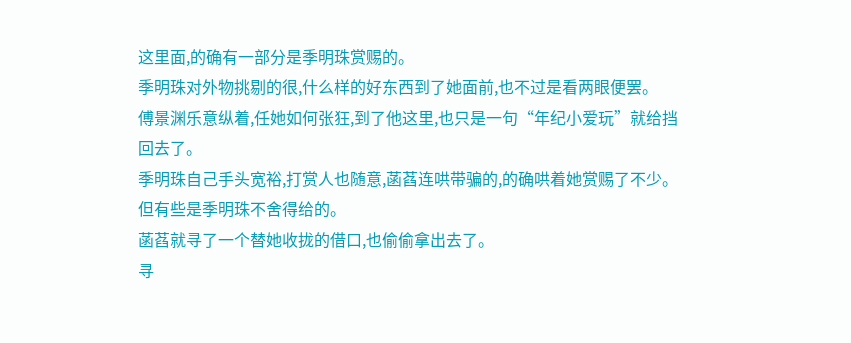这里面,的确有一部分是季明珠赏赐的。
季明珠对外物挑剔的很,什么样的好东西到了她面前,也不过是看两眼便罢。
傅景渊乐意纵着,任她如何张狂,到了他这里,也只是一句“年纪小爱玩”就给挡回去了。
季明珠自己手头宽裕,打赏人也随意,菡萏连哄带骗的,的确哄着她赏赐了不少。
但有些是季明珠不舍得给的。
菡萏就寻了一个替她收拢的借口,也偷偷拿出去了。
寻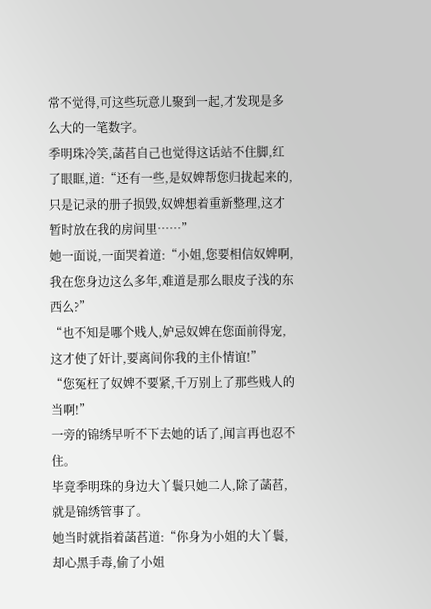常不觉得,可这些玩意儿聚到一起,才发现是多么大的一笔数字。
季明珠冷笑,菡萏自己也觉得这话站不住脚,红了眼眶,道:“还有一些,是奴婢帮您归拢起来的,只是记录的册子损毁,奴婢想着重新整理,这才暂时放在我的房间里……”
她一面说,一面哭着道:“小姐,您要相信奴婢啊,我在您身边这么多年,难道是那么眼皮子浅的东西么?”
“也不知是哪个贱人,妒忌奴婢在您面前得宠,这才使了奸计,要离间你我的主仆情谊!”
“您冤枉了奴婢不要紧,千万别上了那些贱人的当啊!”
一旁的锦绣早听不下去她的话了,闻言再也忍不住。
毕竟季明珠的身边大丫鬟只她二人,除了菡萏,就是锦绣管事了。
她当时就指着菡萏道:“你身为小姐的大丫鬟,却心黑手毒,偷了小姐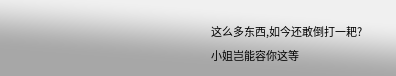这么多东西,如今还敢倒打一耙?小姐岂能容你这等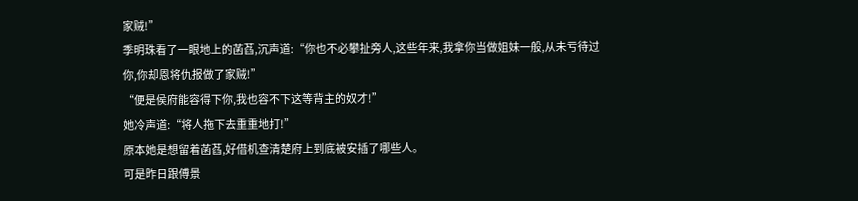家贼!”
季明珠看了一眼地上的菡萏,沉声道:“你也不必攀扯旁人,这些年来,我拿你当做姐妹一般,从未亏待过你,你却恩将仇报做了家贼!”
“便是侯府能容得下你,我也容不下这等背主的奴才!”
她冷声道:“将人拖下去重重地打!”
原本她是想留着菡萏,好借机查清楚府上到底被安插了哪些人。
可是昨日跟傅景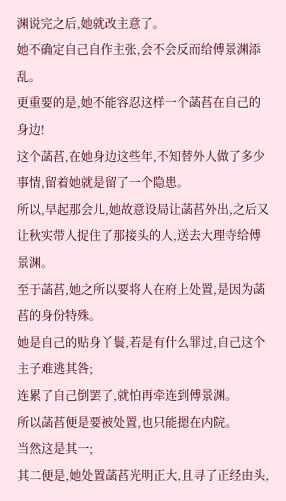渊说完之后,她就改主意了。
她不确定自己自作主张,会不会反而给傅景渊添乱。
更重要的是,她不能容忍这样一个菡萏在自己的身边!
这个菡萏,在她身边这些年,不知替外人做了多少事情,留着她就是留了一个隐患。
所以,早起那会儿,她故意设局让菡萏外出,之后又让秋实带人捉住了那接头的人,送去大理寺给傅景渊。
至于菡萏,她之所以要将人在府上处置,是因为菡萏的身份特殊。
她是自己的贴身丫鬟,若是有什么罪过,自己这个主子难逃其咎;
连累了自己倒罢了,就怕再牵连到傅景渊。
所以菡萏便是要被处置,也只能摁在内院。
当然这是其一;
其二便是,她处置菡萏光明正大,且寻了正经由头,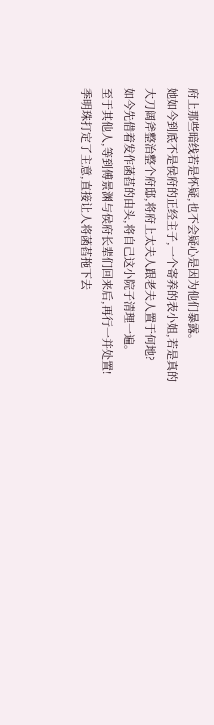府上那些暗线若是怀疑,也不会疑心是因为他们暴露。
她如今到底不是侯府的正经主子,一个寄养的表小姐,若是真的大刀阔斧整治整个府邸,将府上太夫人跟老夫人置于何地?
如今先借着发作菡萏的由头,将自己这小院子清理一遍。
至于其他人,等到傅景渊与侯府长辈们回来后,再行一并处置!
季明珠打定了主意,直接让人将菡萏拖下去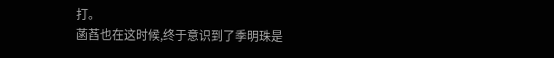打。
菡萏也在这时候,终于意识到了季明珠是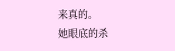来真的。
她眼底的杀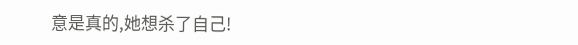意是真的,她想杀了自己!